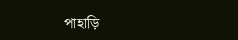পাহাড়ি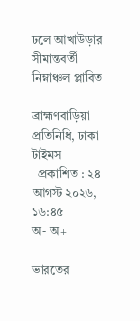ঢলে আখাউড়ার সীমান্তবর্তী নিম্নাঞ্চল প্লাবিত

ব্রাহ্মণবাড়িয়া প্রতিনিধি, ঢাকা টাইমস
  প্রকাশিত : ২৪ আগস্ট ২০২৬, ১৬:৪৫
অ- অ+

ভারতের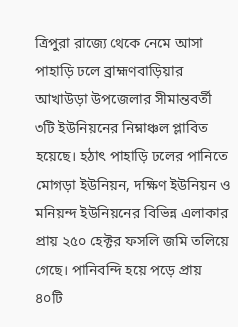ত্রিপুরা রাজ্যে থেকে নেমে আসা পাহাড়ি ঢলে ব্রাহ্মণবাড়িয়ার আখাউড়া উপজেলার সীমান্তবর্তী ৩টি ইউনিয়নের নিম্নাঞ্চল প্লাবিত হয়েছে। হঠাৎ পাহাড়ি ঢলের পানিতে মোগড়া ইউনিয়ন, দক্ষিণ ইউনিয়ন ও মনিয়ন্দ ইউনিয়নের বিভিন্ন এলাকার প্রায় ২৫০ হেক্টর ফসলি জমি তলিয়ে গেছে। পানিবন্দি হয়ে পড়ে প্রায় ৪০টি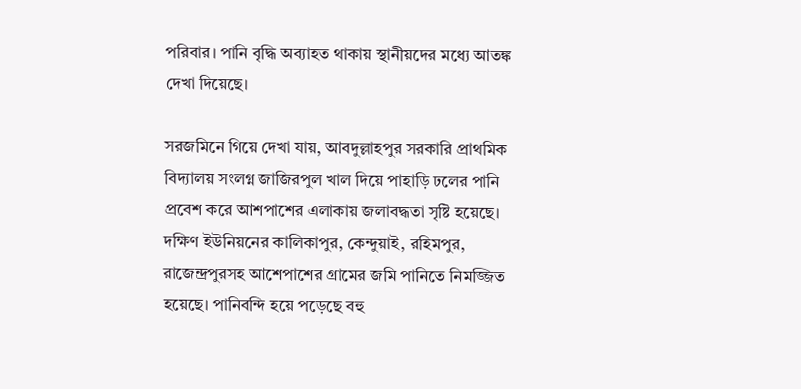পরিবার। পানি বৃদ্ধি অব্যাহত থাকায় স্থানীয়দের মধ্যে আতঙ্ক দেখা দিয়েছে।

সরজমিনে গিয়ে দেখা যায়, আবদুল্লাহপুর সরকারি প্রাথমিক বিদ্যালয় সংলগ্ন জাজিরপুল খাল দিয়ে পাহাড়ি ঢলের পানি প্রবেশ করে আশপাশের এলাকায় জলাবদ্ধতা সৃষ্টি হয়েছে। দক্ষিণ ইউনিয়নের কালিকাপুর, কেন্দুয়াই, রহিমপুর, রাজেন্দ্রপুরসহ আশেপাশের গ্রামের জমি পানিতে নিমজ্জিত হয়েছে। পানিবন্দি হয়ে পড়েছে বহু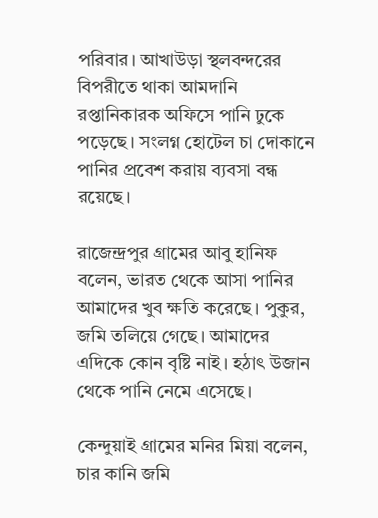পরিবার। আখাউড়া স্থলবন্দরের বিপরীতে থাকা আমদানি রপ্তানিকারক অফিসে পানি ঢুকে পড়েছে। সংলগ্ন হোটেল চা দোকানে পানির প্রবেশ করায় ব্যবসা বন্ধ রয়েছে।

রাজেন্দ্রপুর গ্রামের আবু হানিফ বলেন, ভারত থেকে আসা পানির আমাদের খুব ক্ষতি করেছে। পুকুর, জমি তলিয়ে গেছে। আমাদের এদিকে কোন বৃষ্টি নাই। হঠাৎ উজান থেকে পানি নেমে এসেছে।

কেন্দুয়াই গ্রামের মনির মিয়া বলেন, চার কানি জমি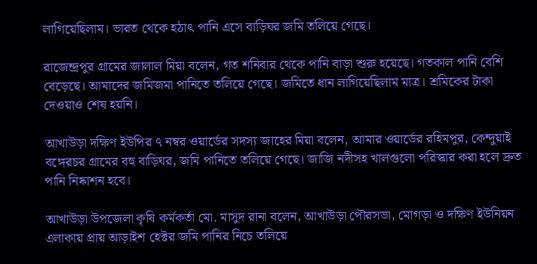লাগিয়েছিলাম। ভারত থেকে হঠাৎ পানি এসে বাড়িঘর জমি তলিয়ে গেছে।

রাজেন্দ্রপুর গ্রামের জালাল মিয়া বলেন, গত শনিবার থেকে পানি বাড়া শুরু হয়েছে। গতকাল পানি বেশি বেড়েছে। আমাদের জমিজমা পানিতে তলিয়ে গেছে। জমিতে ধান লাগিয়েছিলাম মাত্র। শ্রমিকের টাকা দেওয়াও শেষ হয়নি।

আখাউড়া দক্ষিণ ইউপির ৭ নম্বর ওয়ার্ডের সদস্য জাহের মিয়া বলেন, আমার ওয়ার্ডের রহিমপুর, কেন্দুয়াই বঙ্গেরচর গ্রামের বহু বাড়িঘর, জমি পানিতে তলিয়ে গেছে। জাজি নদীসহ খালগুলো পরিস্কার করা হলে দ্রুত পানি নিষ্কাশন হবে।

আখাউড়া উপজেলা কৃষি কর্মকর্তা মো. মাসুদ রানা বলেন, আখাউড়া পৌরসভা, মোগড়া ও দক্ষিণ ইউনিয়ন এলাকায় প্রায় আড়াইশ হেক্টর জমি পানির নিচে তলিয়ে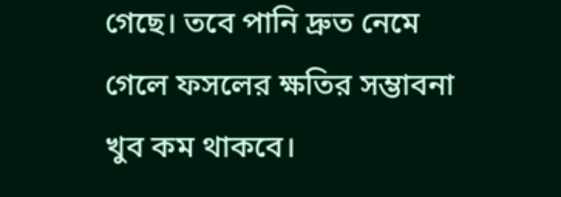গেছে। তবে পানি দ্রুত নেমে গেলে ফসলের ক্ষতির সম্ভাবনা খুব কম থাকবে।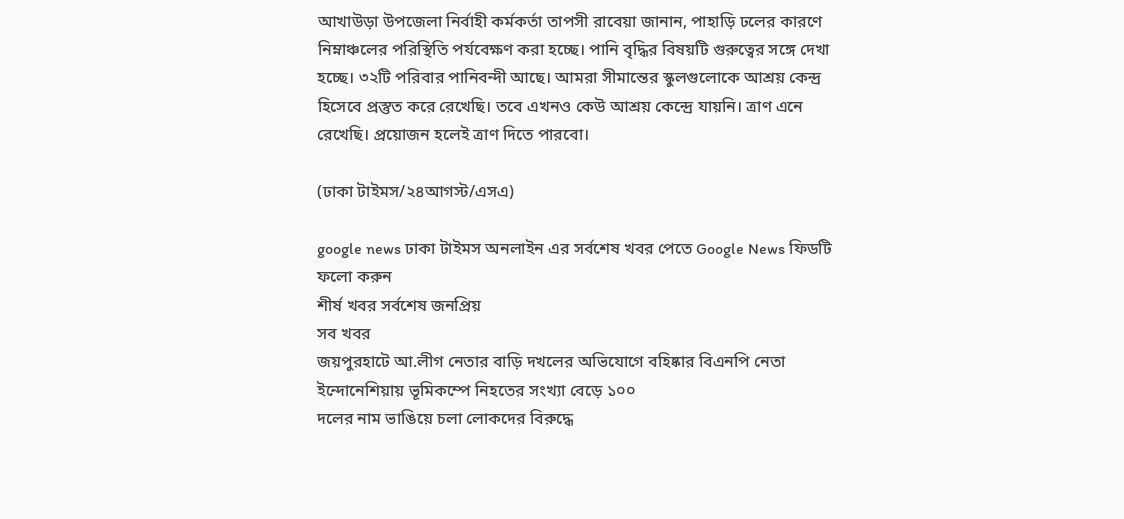আখাউড়া উপজেলা নির্বাহী কর্মকর্তা তাপসী রাবেয়া জানান, পাহাড়ি ঢলের কারণে নিম্নাঞ্চলের পরিস্থিতি পর্যবেক্ষণ করা হচ্ছে। পানি বৃদ্ধির বিষয়টি গুরুত্বের সঙ্গে দেখা হচ্ছে। ৩২টি পরিবার পানিবন্দী আছে। আমরা সীমান্তের স্কুলগুলোকে আশ্রয় কেন্দ্র হিসেবে প্রস্তুত করে রেখেছি। তবে এখনও কেউ আশ্রয় কেন্দ্রে যায়নি। ত্রাণ এনে রেখেছি। প্রয়োজন হলেই ত্রাণ দিতে পারবো।

(ঢাকা টাইমস/২৪আগস্ট/এসএ)

google news ঢাকা টাইমস অনলাইন এর সর্বশেষ খবর পেতে Google News ফিডটি ফলো করুন
শীর্ষ খবর সর্বশেষ জনপ্রিয়
সব খবর
জয়পুরহাটে আ.লীগ নেতার বাড়ি দখলের অভিযোগে বহিষ্কার বিএনপি নেতা
ইন্দোনেশিয়ায় ভূমিকম্পে নিহতের সংখ্যা বেড়ে ১০০
দলের নাম ভাঙিয়ে চলা লোকদের বিরুদ্ধে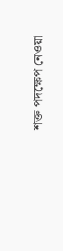শক্ত পদক্ষেপ নেওয়া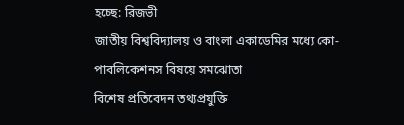হচ্ছে: রিজভী
জাতীয় বিশ্ববিদ্যালয় ও বাংলা একাডেমির মধ্যে কো-পাবলিকেশনস বিষয়ে সমঝোতা
বিশেষ প্রতিবেদন তথ্যপ্রযুক্তি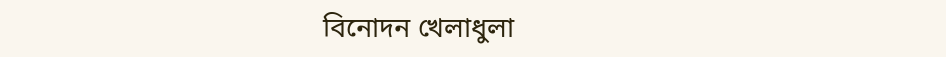বিনোদন খেলাধুলা